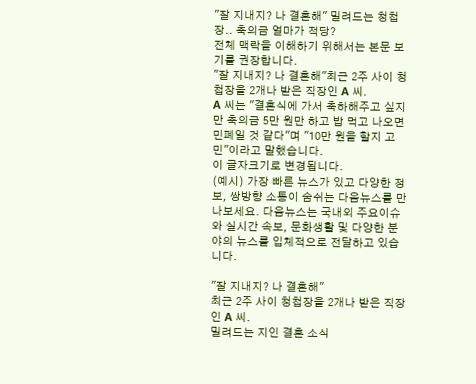"잘 지내지? 나 결혼해" 밀려드는 청첩장.. 축의금 얼마가 적당?
전체 맥락을 이해하기 위해서는 본문 보기를 권장합니다.
"잘 지내지? 나 결혼해"최근 2주 사이 청첩장을 2개나 받은 직장인 A 씨.
A 씨는 "결혼식에 가서 축하해주고 싶지만 축의금 5만 원만 하고 밥 먹고 나오면 민폐일 것 같다"며 "10만 원을 할지 고민"이라고 말했습니다.
이 글자크기로 변경됩니다.
(예시) 가장 빠른 뉴스가 있고 다양한 정보, 쌍방향 소통이 숨쉬는 다음뉴스를 만나보세요. 다음뉴스는 국내외 주요이슈와 실시간 속보, 문화생활 및 다양한 분야의 뉴스를 입체적으로 전달하고 있습니다.

"잘 지내지? 나 결혼해"
최근 2주 사이 청첩장을 2개나 받은 직장인 A 씨.
밀려드는 지인 결혼 소식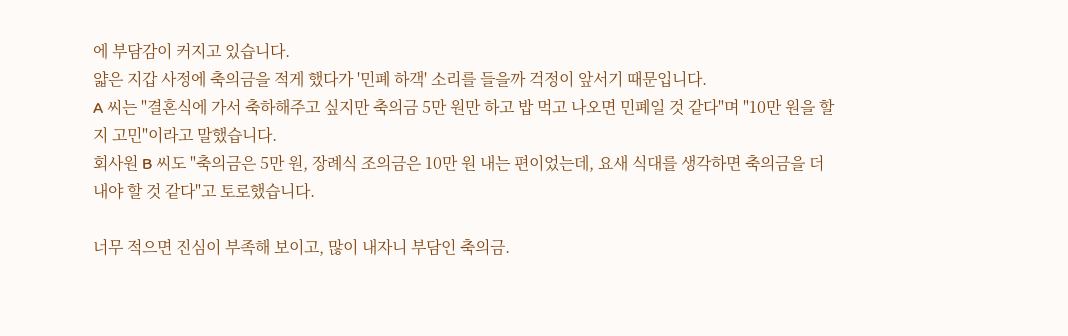에 부담감이 커지고 있습니다.
얇은 지갑 사정에 축의금을 적게 했다가 '민폐 하객' 소리를 들을까 걱정이 앞서기 때문입니다.
A 씨는 "결혼식에 가서 축하해주고 싶지만 축의금 5만 원만 하고 밥 먹고 나오면 민폐일 것 같다"며 "10만 원을 할지 고민"이라고 말했습니다.
회사원 B 씨도 "축의금은 5만 원, 장례식 조의금은 10만 원 내는 편이었는데, 요새 식대를 생각하면 축의금을 더 내야 할 것 같다"고 토로했습니다.

너무 적으면 진심이 부족해 보이고, 많이 내자니 부담인 축의금.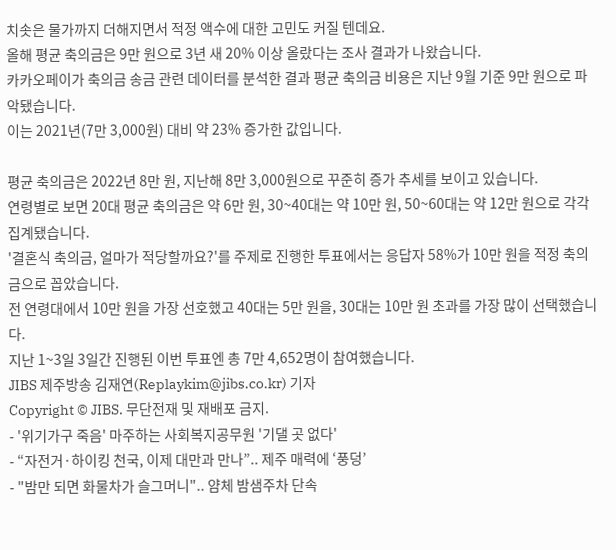치솟은 물가까지 더해지면서 적정 액수에 대한 고민도 커질 텐데요.
올해 평균 축의금은 9만 원으로 3년 새 20% 이상 올랐다는 조사 결과가 나왔습니다.
카카오페이가 축의금 송금 관련 데이터를 분석한 결과 평균 축의금 비용은 지난 9월 기준 9만 원으로 파악됐습니다.
이는 2021년(7만 3,000원) 대비 약 23% 증가한 값입니다.

평균 축의금은 2022년 8만 원, 지난해 8만 3,000원으로 꾸준히 증가 추세를 보이고 있습니다.
연령별로 보면 20대 평균 축의금은 약 6만 원, 30~40대는 약 10만 원, 50~60대는 약 12만 원으로 각각 집계됐습니다.
'결혼식 축의금, 얼마가 적당할까요?'를 주제로 진행한 투표에서는 응답자 58%가 10만 원을 적정 축의금으로 꼽았습니다.
전 연령대에서 10만 원을 가장 선호했고 40대는 5만 원을, 30대는 10만 원 초과를 가장 많이 선택했습니다.
지난 1~3일 3일간 진행된 이번 투표엔 총 7만 4,652명이 참여했습니다.
JIBS 제주방송 김재연(Replaykim@jibs.co.kr) 기자
Copyright © JIBS. 무단전재 및 재배포 금지.
- '위기가구 죽음' 마주하는 사회복지공무원 '기댈 곳 없다'
- “자전거·하이킹 천국, 이제 대만과 만나”.. 제주 매력에 ‘풍덩’
- "밤만 되면 화물차가 슬그머니".. 얌체 밤샘주차 단속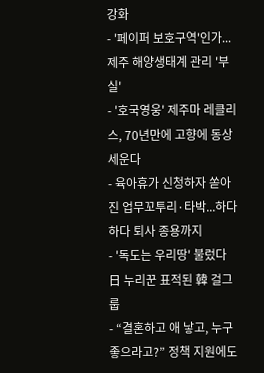강화
- '페이퍼 보호구역'인가...제주 해양생태계 관리 '부실'
- '호국영웅' 제주마 레클리스, 70년만에 고향에 동상 세운다
- 육아휴가 신청하자 쏟아진 업무꼬투리·타박...하다하다 퇴사 종용까지
- '독도는 우리땅' 불렀다 日 누리꾼 표적된 韓 걸그룹
- “결혼하고 애 낳고, 누구 좋으라고?” 정책 지원에도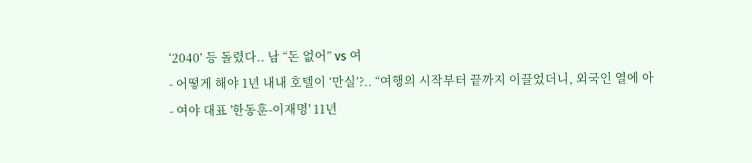‘2040’ 등 돌렸다.. 남 “돈 없어” vs 여
- 어떻게 해야 1년 내내 호텔이 ‘만실’?.. “여행의 시작부터 끝까지 이끌었더니, 외국인 열에 아
- 여야 대표 '한동훈-이재명' 11년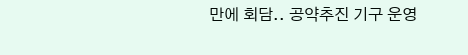만에 회담.. 공약추진 기구 운영